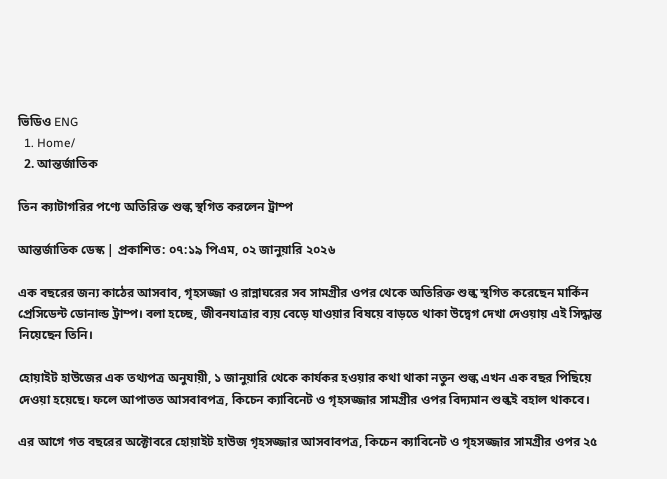ভিডিও ENG
  1. Home/
  2. আন্তর্জাতিক

তিন ক্যাটাগরির পণ্যে অতিরিক্ত শুল্ক স্থগিত করলেন ট্রাম্প

আন্তর্জাতিক ডেস্ক | প্রকাশিত: ০৭:১৯ পিএম, ০২ জানুয়ারি ২০২৬

এক বছরের জন্য কাঠের আসবাব, গৃহসজ্জা ও রান্নাঘরের সব সামগ্রীর ওপর থেকে অতিরিক্ত শুল্ক স্থগিত করেছেন মার্কিন প্রেসিডেন্ট ডোনাল্ড ট্রাম্প। বলা হচ্ছে, জীবনযাত্রার ব্যয় বেড়ে যাওয়ার বিষয়ে বাড়তে থাকা উদ্বেগ দেখা দেওয়ায় এই সিদ্ধান্ত নিয়েছেন তিনি।

হোয়াইট হাউজের এক তথ্যপত্র অনুযায়ী, ১ জানুয়ারি থেকে কার্যকর হওয়ার কথা থাকা নতুন শুল্ক এখন এক বছর পিছিয়ে দেওয়া হয়েছে। ফলে আপাতত আসবাবপত্র, কিচেন ক্যাবিনেট ও গৃহসজ্জার সামগ্রীর ওপর বিদ্যমান শুল্কই বহাল থাকবে।

এর আগে গত বছরের অক্টোবরে হোয়াইট হাউজ গৃহসজ্জার আসবাবপত্র, কিচেন ক্যাবিনেট ও গৃহসজ্জার সামগ্রীর ওপর ২৫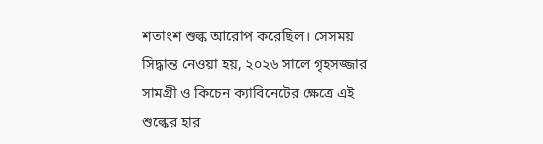শতাংশ শুল্ক আরোপ করেছিল। সেসময় সিদ্ধান্ত নেওয়া হয়, ২০২৬ সালে গৃহসজ্জার সামগ্রী ও কিচেন ক্যাবিনেটের ক্ষেত্রে এই শুল্কের হার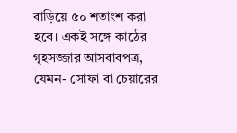বাড়িয়ে ৫০ শতাংশ করা হবে। একই সঙ্গে কাঠের গৃহসজ্জার আসবাবপত্র, যেমন- সোফা বা চেয়ারের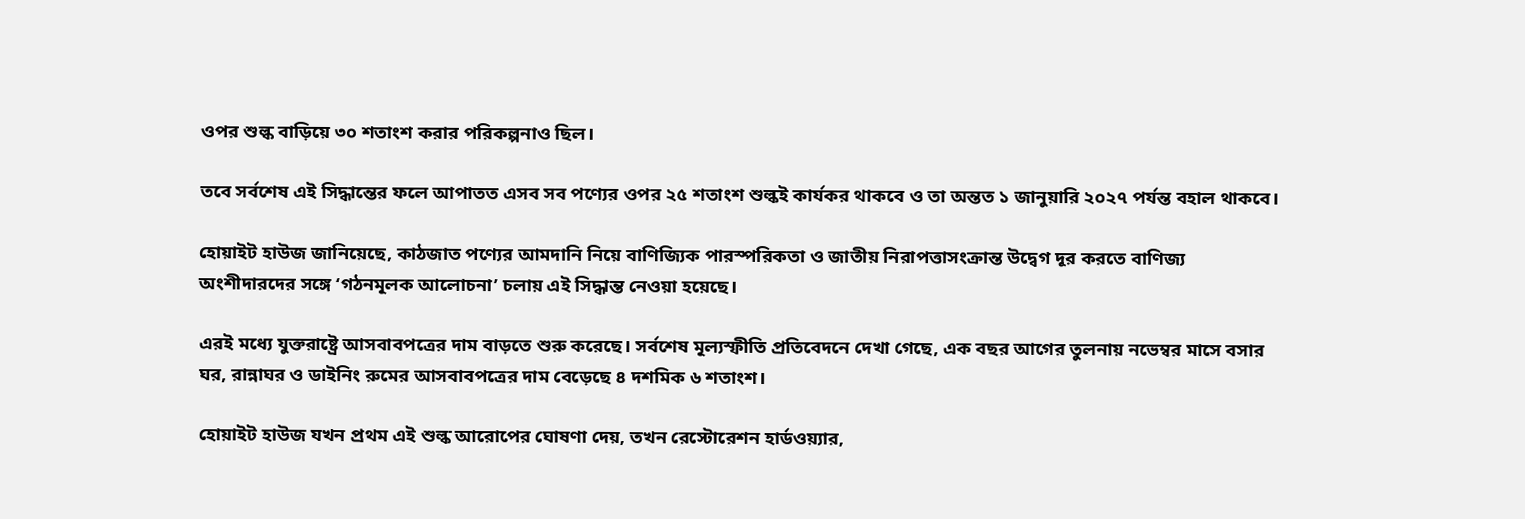ওপর শুল্ক বাড়িয়ে ৩০ শতাংশ করার পরিকল্পনাও ছিল।

তবে সর্বশেষ এই সিদ্ধান্তের ফলে আপাতত এসব সব পণ্যের ওপর ২৫ শতাংশ শুল্কই কার্যকর থাকবে ও তা অন্তত ১ জানুয়ারি ২০২৭ পর্যন্ত বহাল থাকবে।

হোয়াইট হাউজ জানিয়েছে, কাঠজাত পণ্যের আমদানি নিয়ে বাণিজ্যিক পারস্পরিকতা ও জাতীয় নিরাপত্তাসংক্রান্ত উদ্বেগ দূর করতে বাণিজ্য অংশীদারদের সঙ্গে ‘গঠনমূলক আলোচনা’ চলায় এই সিদ্ধান্ত নেওয়া হয়েছে।

এরই মধ্যে যুক্তরাষ্ট্রে আসবাবপত্রের দাম বাড়তে শুরু করেছে। সর্বশেষ মূল্যস্ফীতি প্রতিবেদনে দেখা গেছে, এক বছর আগের তুলনায় নভেম্বর মাসে বসার ঘর, রান্নাঘর ও ডাইনিং রুমের আসবাবপত্রের দাম বেড়েছে ৪ দশমিক ৬ শতাংশ।

হোয়াইট হাউজ যখন প্রথম এই শুল্ক আরোপের ঘোষণা দেয়, তখন রেস্টোরেশন হার্ডওয়্যার,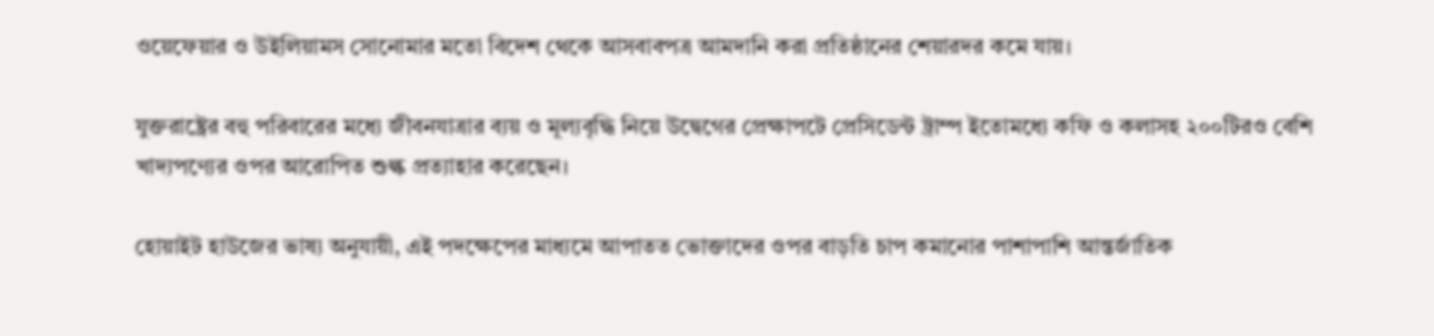ওয়েফেয়ার ও উইলিয়ামস সোনোমার মতো বিদেশ থেকে আসবাবপত্র আমদানি করা প্রতিষ্ঠানের শেয়ারদর কমে যায়।

যুক্তরাষ্ট্রের বহু পরিবারের মধ্যে জীবনযাত্রার ব্যয় ও মূল্যবৃদ্ধি নিয়ে উদ্বেগের প্রেক্ষাপটে প্রেসিডেন্ট ট্রাম্প ইতোমধ্যে কফি ও কলাসহ ২০০টিরও বেশি খাদ্যপণ্যের ওপর আরোপিত শুল্ক প্রত্যাহার করেছেন।

হোয়াইট হাউজের ভাষ্য অনুযায়ী, এই পদক্ষেপের মাধ্যমে আপাতত ভোক্তাদের ওপর বাড়তি চাপ কমানোর পাশাপাশি আন্তর্জাতিক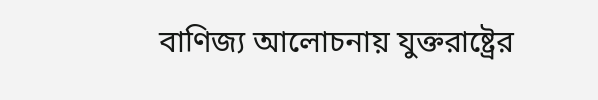বাণিজ্য আলোচনায় যুক্তরাষ্ট্রের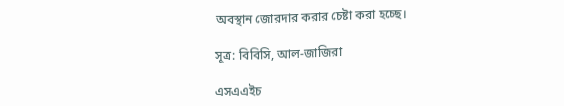অবস্থান জোরদার করার চেষ্টা করা হচ্ছে।

সূত্র: বিবিসি, আল-জাজিরা

এসএএইচ